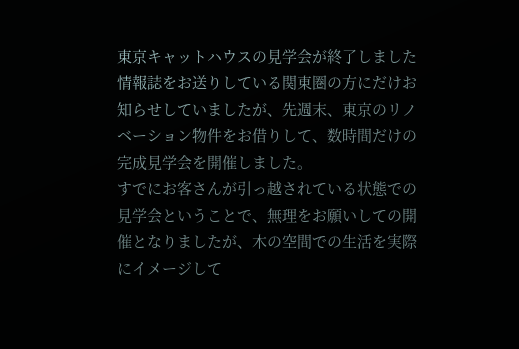東京キャットハウスの見学会が終了しました
情報誌をお送りしている関東圏の方にだけお知らせしていましたが、先週末、東京のリノベーション物件をお借りして、数時間だけの完成見学会を開催しました。
すでにお客さんが引っ越されている状態での見学会ということで、無理をお願いしての開催となりましたが、木の空間での生活を実際にイメージして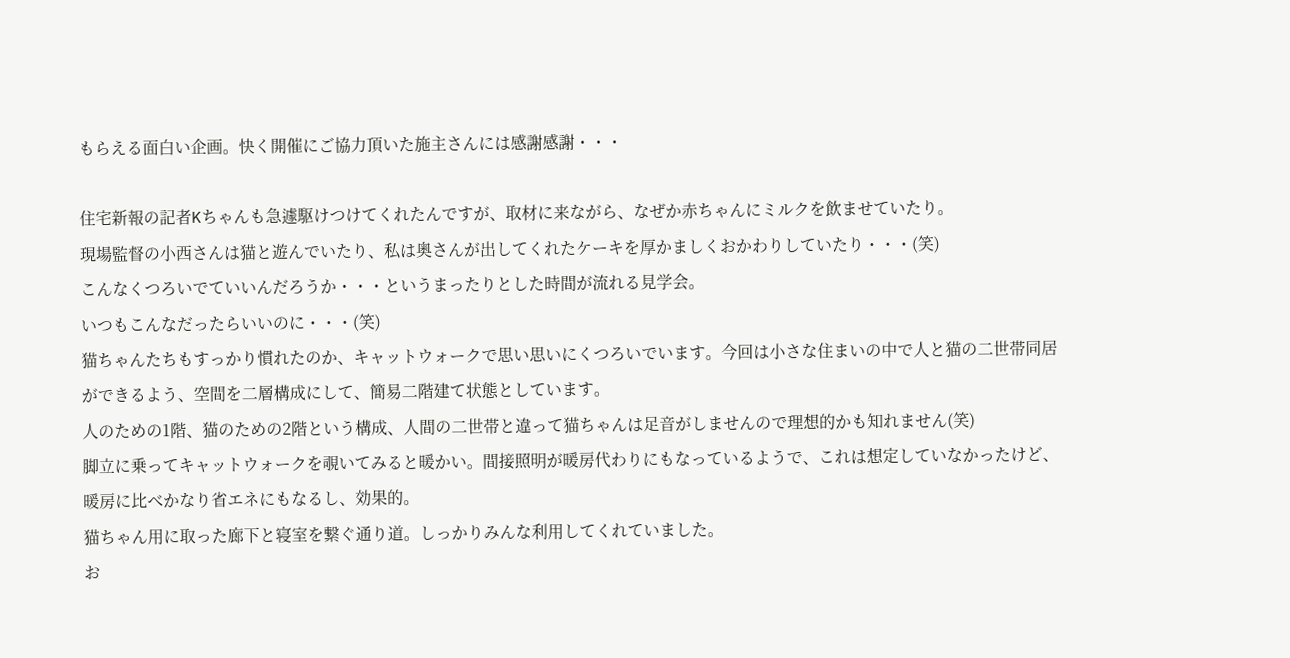もらえる面白い企画。快く開催にご協力頂いた施主さんには感謝感謝・・・

住宅新報の記者Kちゃんも急遽駆けつけてくれたんですが、取材に来ながら、なぜか赤ちゃんにミルクを飲ませていたり。
現場監督の小西さんは猫と遊んでいたり、私は奥さんが出してくれたケーキを厚かましくおかわりしていたり・・・(笑)
こんなくつろいでていいんだろうか・・・というまったりとした時間が流れる見学会。
いつもこんなだったらいいのに・・・(笑)
猫ちゃんたちもすっかり慣れたのか、キャットウォークで思い思いにくつろいでいます。今回は小さな住まいの中で人と猫の二世帯同居ができるよう、空間を二層構成にして、簡易二階建て状態としています。
人のための1階、猫のための2階という構成、人間の二世帯と違って猫ちゃんは足音がしませんので理想的かも知れません(笑)
脚立に乗ってキャットウォークを覗いてみると暖かい。間接照明が暖房代わりにもなっているようで、これは想定していなかったけど、暖房に比べかなり省エネにもなるし、効果的。
猫ちゃん用に取った廊下と寝室を繋ぐ通り道。しっかりみんな利用してくれていました。
お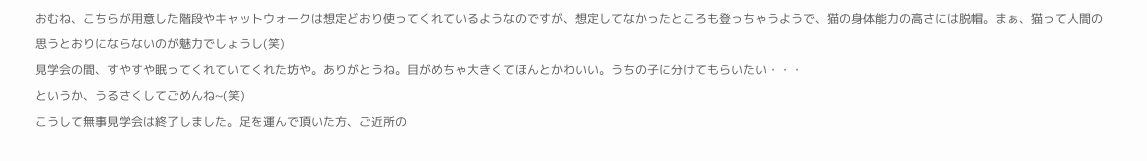おむね、こちらが用意した階段やキャットウォークは想定どおり使ってくれているようなのですが、想定してなかったところも登っちゃうようで、猫の身体能力の高さには脱帽。まぁ、猫って人間の思うとおりにならないのが魅力でしょうし(笑)
見学会の間、すやすや眠ってくれていてくれた坊や。ありがとうね。目がめちゃ大きくてほんとかわいい。うちの子に分けてもらいたい・・・
というか、うるさくしてごめんね~(笑)
こうして無事見学会は終了しました。足を運んで頂いた方、ご近所の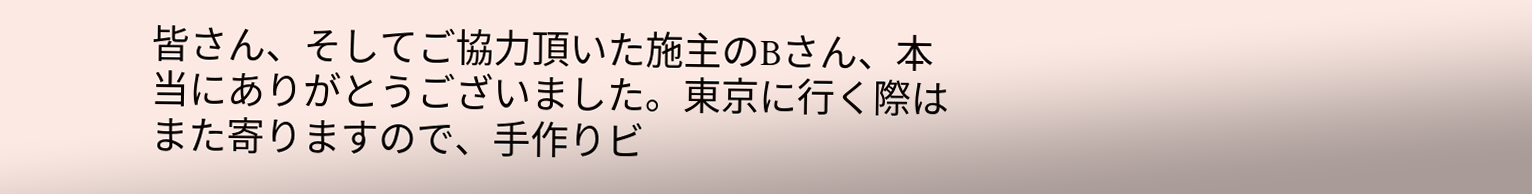皆さん、そしてご協力頂いた施主のBさん、本当にありがとうございました。東京に行く際はまた寄りますので、手作りビ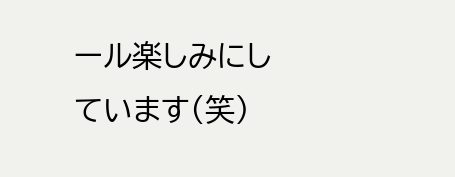ール楽しみにしています(笑)